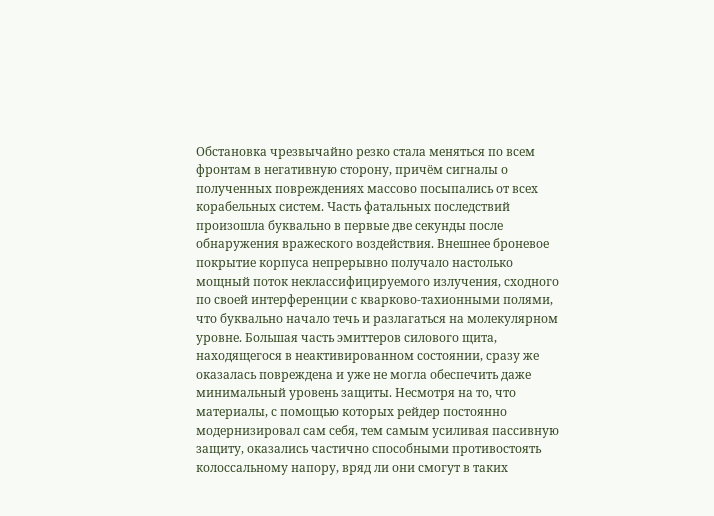Обстановка чрезвычайно резко стала меняться по всем фронтам в негативную сторону, причём сигналы о полученных повреждениях массово посыпались от всех корабельных систем. Часть фатальных последствий произошла буквально в первые две секунды после обнаружения вражеского воздействия. Внешнее броневое покрытие корпуса непрерывно получало настолько мощный поток неклассифицируемого излучения, сходного по своей интерференции с кварково-тахионными полями, что буквально начало течь и разлагаться на молекулярном уровне. Большая часть эмиттеров силового щита, находящегося в неактивированном состоянии, сразу же оказалась повреждена и уже не могла обеспечить даже минимальный уровень защиты. Несмотря на то, что материалы, с помощью которых рейдер постоянно модернизировал сам себя, тем самым усиливая пассивную защиту, оказались частично способными противостоять колоссальному напору, вряд ли они смогут в таких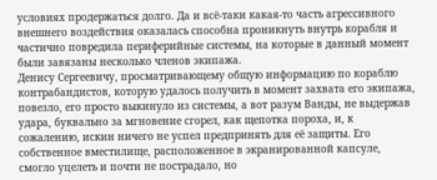условиях продержаться долго. Да и всё-таки какая-то часть агрессивного внешнего воздействия оказалась способна проникнуть внутрь корабля и частично повредила периферийные системы, на которые в данный момент были завязаны несколько членов экипажа.
Денису Сергеевичу, просматривающему общую информацию по кораблю контрабандистов, которую удалось получить в момент захвата его экипажа, повезло, его просто выкинуло из системы, а вот разум Ванды, не выдержав удара, буквально за мгновение сгорел, как щепотка пороха, и, к сожалению, искин ничего не успел предпринять для её защиты. Его собственное вместилище, расположенное в экранированной капсуле, смогло уцелеть и почти не пострадало, но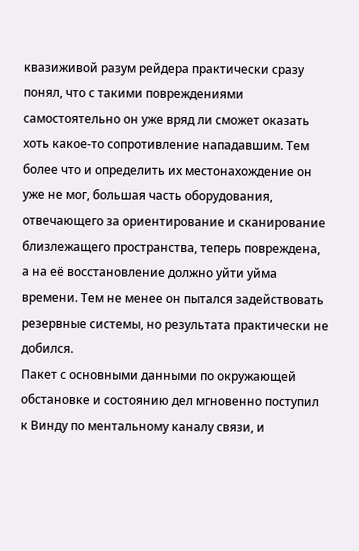квазиживой разум рейдера практически сразу понял, что с такими повреждениями самостоятельно он уже вряд ли сможет оказать хоть какое-то сопротивление нападавшим. Тем более что и определить их местонахождение он уже не мог, большая часть оборудования, отвечающего за ориентирование и сканирование близлежащего пространства, теперь повреждена, а на её восстановление должно уйти уйма времени. Тем не менее он пытался задействовать резервные системы, но результата практически не добился.
Пакет с основными данными по окружающей обстановке и состоянию дел мгновенно поступил к Винду по ментальному каналу связи, и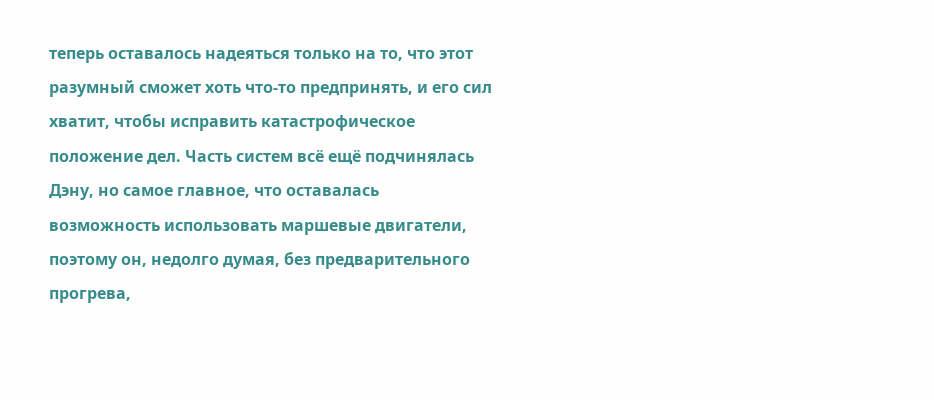теперь оставалось надеяться только на то, что этот разумный сможет хоть что-то предпринять, и его сил хватит, чтобы исправить катастрофическое положение дел. Часть систем всё ещё подчинялась Дэну, но самое главное, что оставалась возможность использовать маршевые двигатели, поэтому он, недолго думая, без предварительного прогрева,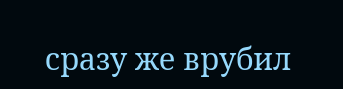сразу же врубил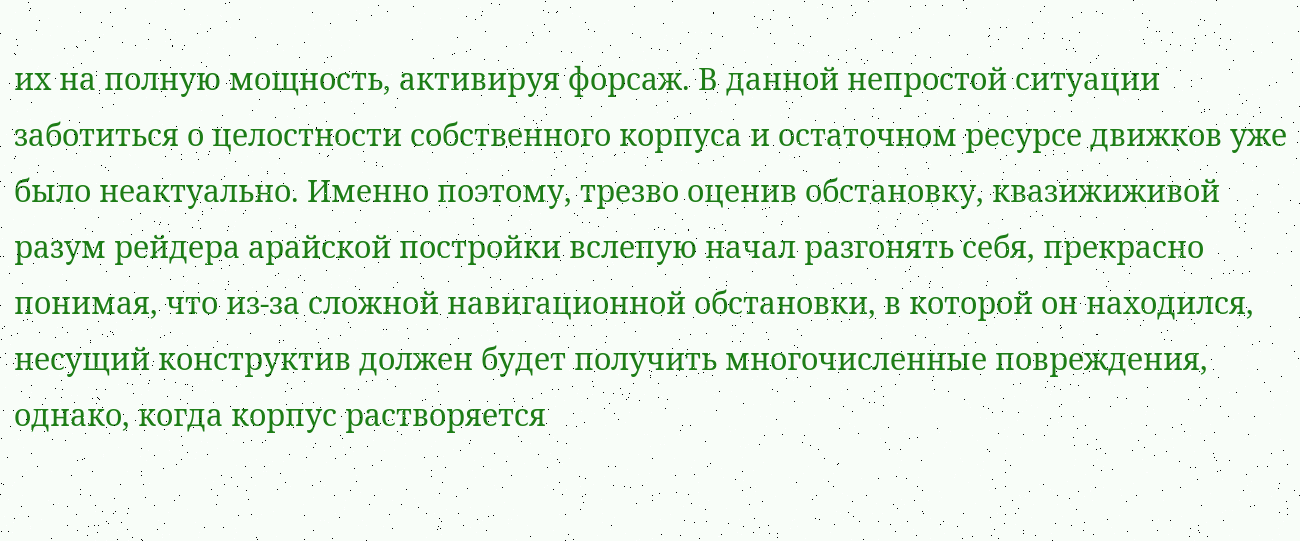их на полную мощность, активируя форсаж. В данной непростой ситуации заботиться о целостности собственного корпуса и остаточном ресурсе движков уже было неактуально. Именно поэтому, трезво оценив обстановку, квазижиживой разум рейдера арайской постройки вслепую начал разгонять себя, прекрасно понимая, что из-за сложной навигационной обстановки, в которой он находился, несущий конструктив должен будет получить многочисленные повреждения, однако, когда корпус растворяется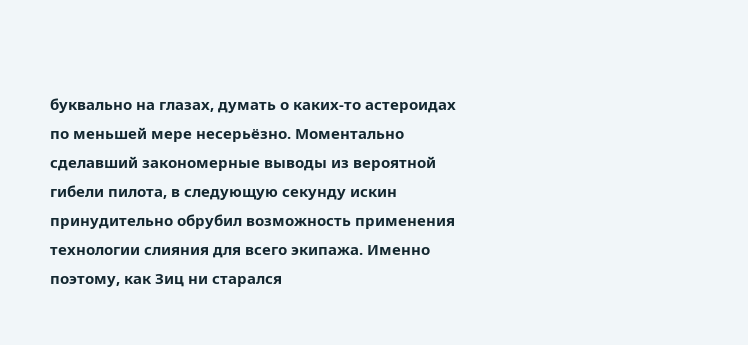буквально на глазах, думать о каких-то астероидах по меньшей мере несерьёзно. Моментально сделавший закономерные выводы из вероятной гибели пилота, в следующую секунду искин принудительно обрубил возможность применения технологии слияния для всего экипажа. Именно поэтому, как Зиц ни старался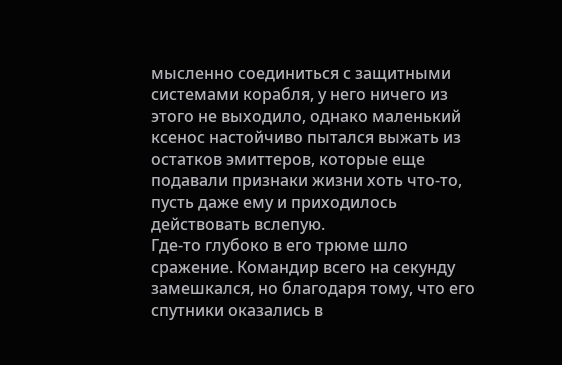мысленно соединиться с защитными системами корабля, у него ничего из этого не выходило, однако маленький ксенос настойчиво пытался выжать из остатков эмиттеров, которые еще подавали признаки жизни хоть что-то, пусть даже ему и приходилось действовать вслепую.
Где-то глубоко в его трюме шло сражение. Командир всего на секунду замешкался, но благодаря тому, что его спутники оказались в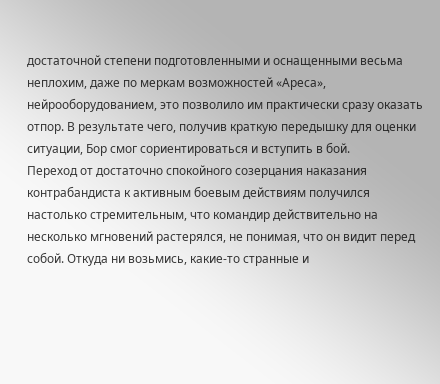достаточной степени подготовленными и оснащенными весьма неплохим, даже по меркам возможностей «Ареса», нейрооборудованием, это позволило им практически сразу оказать отпор. В результате чего, получив краткую передышку для оценки ситуации, Бор смог сориентироваться и вступить в бой.
Переход от достаточно спокойного созерцания наказания контрабандиста к активным боевым действиям получился настолько стремительным, что командир действительно на несколько мгновений растерялся, не понимая, что он видит перед собой. Откуда ни возьмись, какие-то странные и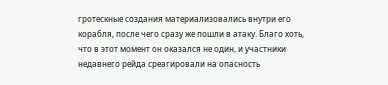гротескные создания материализовались внутри его корабля, после чего сразу же пошли в атаку. Благо хоть, что в этот момент он оказался не один, и участники недавнего рейда среагировали на опасность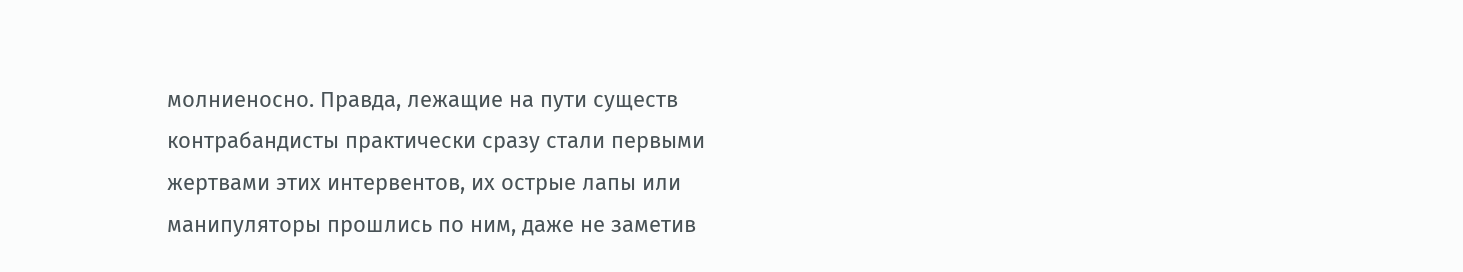молниеносно. Правда, лежащие на пути существ контрабандисты практически сразу стали первыми жертвами этих интервентов, их острые лапы или манипуляторы прошлись по ним, даже не заметив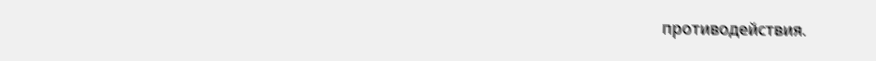противодействия.